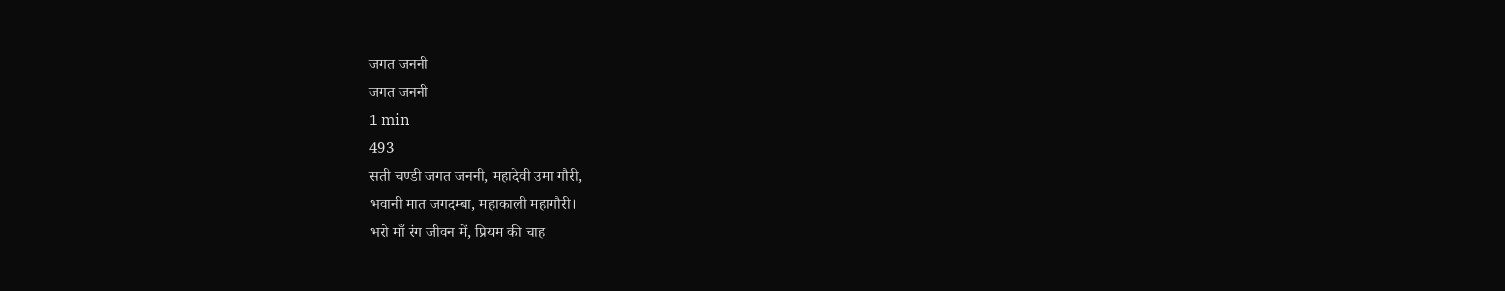जगत जननी
जगत जननी
1 min
493
सती चण्डी जगत जननी, महादेवी उमा गौरी,
भवानी मात जगदम्बा, महाकाली महागौरी।
भरो माँ रंग जीवन में, प्रियम की चाह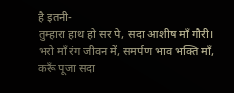है इतनी-
तुम्हारा हाथ हो सर पे, सदा आशीष माँ गौरी।
भरो माँ रंग जीवन में, समर्पण भाव भक्ति माँ,
करूँ पूजा सदा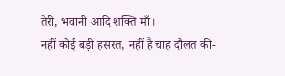तेरी, भवानी आदि शक्ति माँ।
नहीं कोई बड़ी हसरत, नहीं है चाह दौलत की-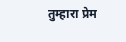तुम्हारा प्रेम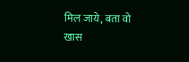मिल जाये, बता वो खास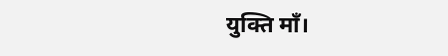युक्ति माँ।